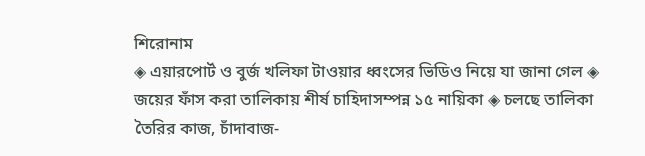শিরোনাম
◈ এয়ারপোর্ট ও বুর্জ খলিফা টাওয়ার ধ্বংসের ভিডিও নিয়ে যা জানা গেল ◈ জয়ের ফাঁস করা তালিকায় শীর্ষ চাহিদাসম্পন্ন ১৫ নায়িকা ◈ চলছে তালিকা তৈরির কাজ, চাঁদাবাজ-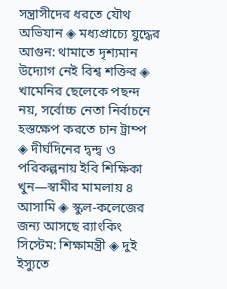সন্ত্রাসীদের ধরতে যৌথ অভিযান ◈ মধ্যপ্রাচ্যে যুদ্ধের আগুন: থামাতে দৃশ্যমান উদ্যোগ নেই বিশ্ব শক্তির ◈ খামেনির ছেলেকে পছন্দ নয়, সর্বোচ্চ নেতা নির্বাচনে হস্তক্ষেপ করতে চান ট্রাম্প ◈ দীর্ঘদিনের দ্বন্দ্ব ও পরিকল্পনায় ইবি শিক্ষিকা খুন—স্বামীর মামলায় ৪ আসামি ◈ স্কুল-কলেজের জন্য আসছে র‍্যাংকিং সিস্টেম: শিক্ষামন্ত্রী ◈ দুই ইস্যুতে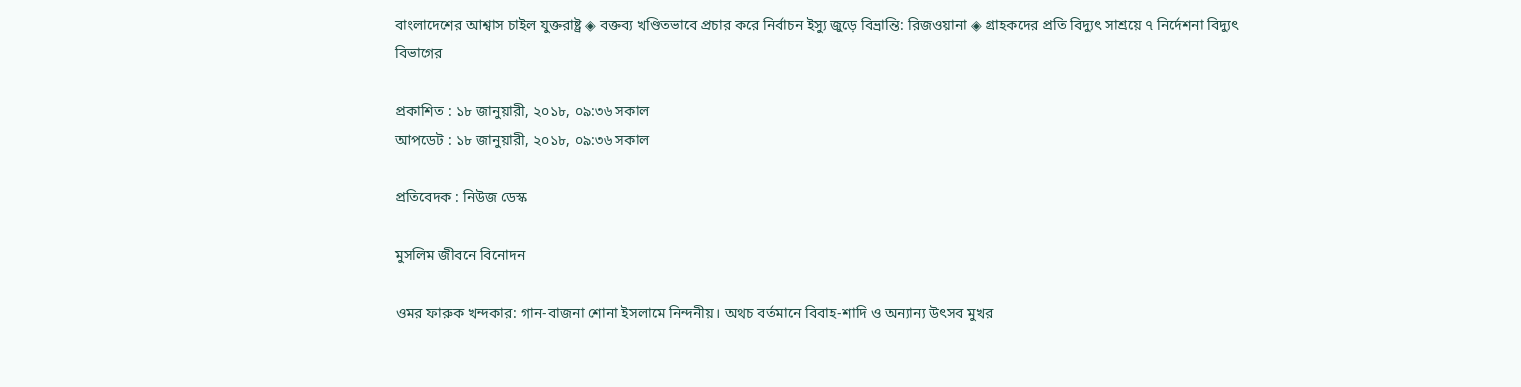বাংলাদেশের আশ্বাস চাইল যুক্তরাষ্ট্র ◈ বক্তব্য খণ্ডিতভাবে প্রচার করে নির্বাচন ইস্যু জুড়ে বিভ্রান্তি: রিজওয়ানা ◈ গ্রাহকদের প্রতি বিদ্যুৎ সাশ্রয়ে ৭ নির্দেশনা বিদ্যুৎ বিভাগের

প্রকাশিত : ১৮ জানুয়ারী, ২০১৮, ০৯:৩৬ সকাল
আপডেট : ১৮ জানুয়ারী, ২০১৮, ০৯:৩৬ সকাল

প্রতিবেদক : নিউজ ডেস্ক

মুসলিম জীবনে বিনোদন

ওমর ফারুক খন্দকার: গান-বাজনা শোনা ইসলামে নিন্দনীয়। অথচ বর্তমানে বিবাহ-শাদি ও অন্যান্য উৎসব মুখর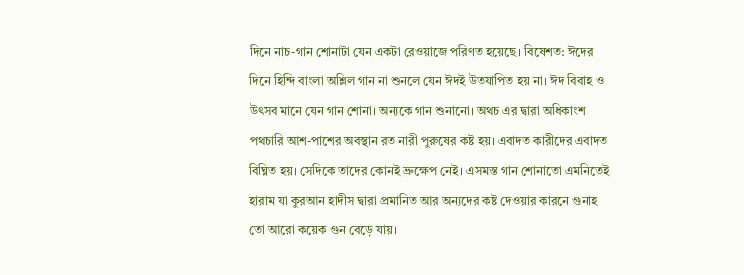দিনে নাচ-গান শোনাটা যেন একটা রেওয়াজে পরিণত হয়েছে। বিষেশত: ঈদের দিনে হিন্দি বাংলা অশ্লিল গান না শুনলে যেন ঈদই উতযাপিত হয় না। ঈদ বিবাহ ও উৎসব মানে যেন গান শোনা। অন্যকে গান শুনানো। অথচ এর দ্বারা অধিকাংশ পথচারি আশ-পাশের অবস্থান রত নারী পুরুষের কষ্ট হয়। এবাদত কারীদের এবাদত বিঘ্নিত হয়। সেদিকে তাদের কোনই ভ্রুক্ষেপ নেই। এসমস্ত গান শোনাতো এমনিতেই হারাম যা কুরআন হাদীস দ্বারা প্রমানিত আর অন্যদের কষ্ট দেওয়ার কারনে গুনাহ তো আরো কয়েক গুন বেড়ে যায়।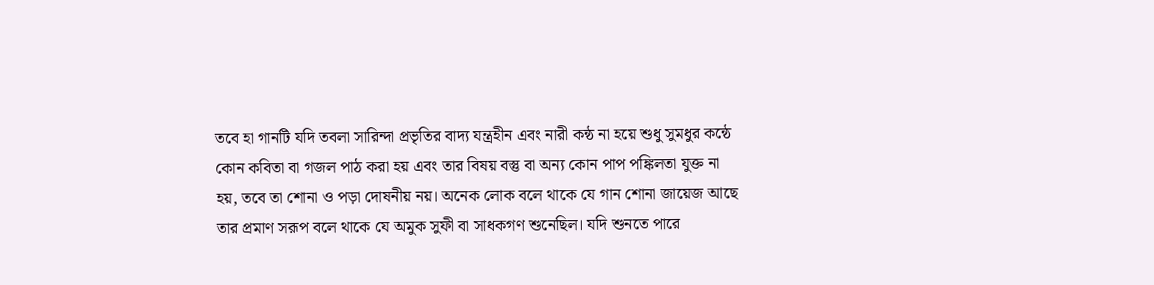তবে হা গানটি যদি তবলা সারিন্দা প্রভৃতির বাদ্য যন্ত্রহীন এবং নারী কন্ঠ না হয়ে শুধু সুমধুর কন্ঠে কোন কবিতা বা গজল পাঠ করা হয় এবং তার বিষয় বস্তু বা অন্য কোন পাপ পঙ্কিলতা যুক্ত না হয়, তবে তা শোনা ও পড়া দোষনীয় নয়। অনেক লোক বলে থাকে যে গান শোনা জায়েজ আছে তার প্রমাণ সরূপ বলে থাকে যে অমুক সুফী বা সাধকগণ শুনেছিল। যদি শুনতে পারে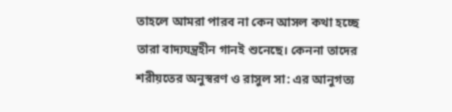তাহলে আমরা পারব না কেন আসল কথা হচ্ছে তারা বাদ্যযন্ত্রহীন গানই শুনেছে। কেননা তাদের শরীয়তের অনুস্বরণ ও রাসুল সা: এর আনুগত্য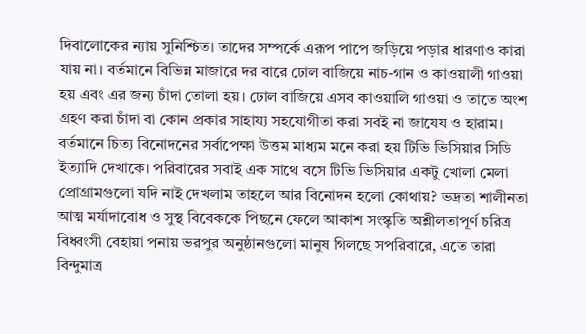দিবালোকের ন্যায় সুনিশ্চিত। তাদের সম্পর্কে এরূপ পাপে জড়িয়ে পড়ার ধারণাও কারা যায় না। বর্তমানে বিভিন্ন মাজারে দর বারে ঢোল বাজিয়ে নাচ-গান ও কাওয়ালী গাওয়া হয় এবং এর জন্য চাঁদা তোলা হয়। ঢোল বাজিয়ে এসব কাওয়ালি গাওয়া ও তাতে অংশ গ্রহণ করা চাঁদা বা কোন প্রকার সাহায্য সহযোগীতা করা সবই না জাযেয ও হারাম।
বর্তমানে চিত্য বিনোদনের সর্বাপেক্ষা উত্তম মাধ্যম মনে করা হয় টিভি ভিসিয়ার সিডি ইত্যাদি দেখাকে। পরিবারের সবাই এক সাথে বসে টিভি ভিসিয়ার একটু খোলা মেলা প্রোগ্রামগুলো যদি নাই দেখলাম তাহলে আর বিনোদন হলো কোথায়? ভদ্রতা শালীনতা আত্ম মর্যাদাবোধ ও সুস্থ বিবেককে পিছনে ফেলে আকাশ সংস্কৃতি অশ্লীলতাপূর্ণ চরিত্র বিধ্বংসী বেহায়া পনায় ভরপুর অনুষ্ঠানগুলো মানুষ গিলছে সপরিবারে, এতে তারা বিন্দুমাত্র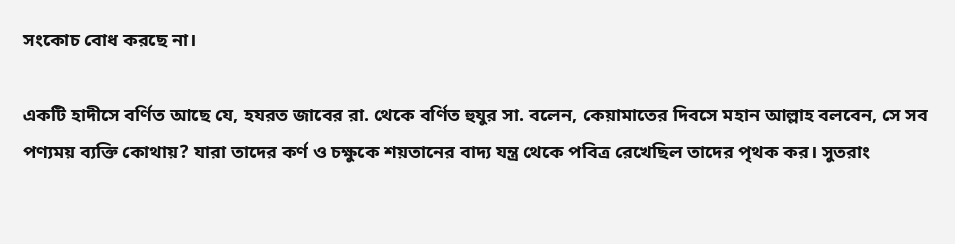সংকোচ বোধ করছে না।

একটি হাদীসে বর্ণিত আছে যে, হযরত জাবের রা. থেকে বর্ণিত হুযুর সা. বলেন, কেয়ামাতের দিবসে মহান আল্লাহ বলবেন, সে সব পণ্যময় ব্যক্তি কোথায়? যারা তাদের কর্ণ ও চক্ষুকে শয়তানের বাদ্য যন্ত্র থেকে পবিত্র রেখেছিল তাদের পৃথক কর। সুতরাং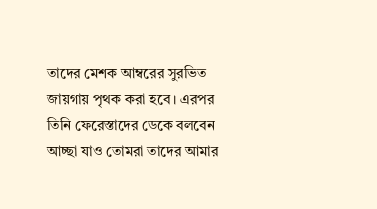তাদের মেশক আম্বরের সুরভিত জায়গায় পৃথক করা হবে। এরপর তিনি ফেরেস্তাদের ডেকে বলবেন আচ্ছা যাও তোমরা তাদের আমার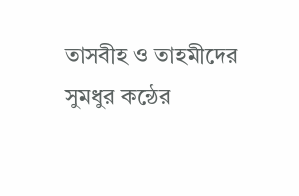তাসবীহ ও তাহমীদের সুমধুর কন্ঠের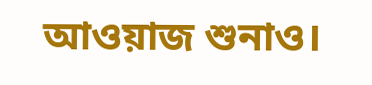আওয়াজ শুনাও।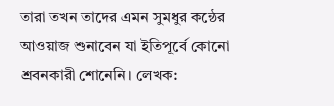তারা তখন তাদের এমন সুমধুর কন্ঠের আওয়াজ শুনাবেন যা ইতিপূর্বে কোনো শ্রবনকারী শোনেনি। লেখক: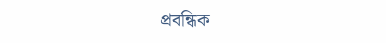প্রবন্ধিক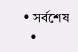• সর্বশেষ
  •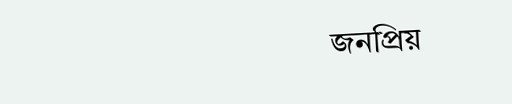জনপ্রিয়